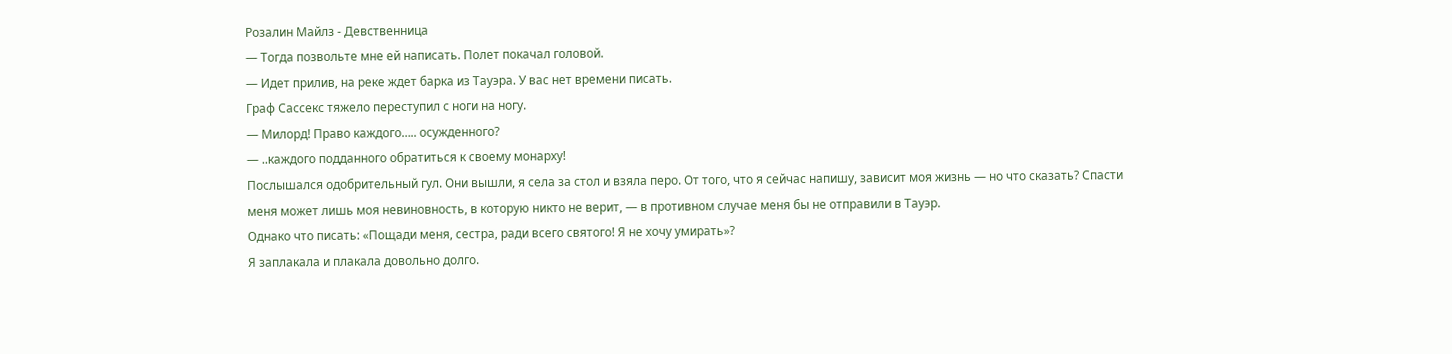Розалин Майлз - Девственница
— Тогда позвольте мне ей написать. Полет покачал головой.
— Идет прилив, на реке ждет барка из Тауэра. У вас нет времени писать.
Граф Сассекс тяжело переступил с ноги на ногу.
— Милорд! Право каждого….. осужденного?
— ..каждого подданного обратиться к своему монарху!
Послышался одобрительный гул. Они вышли, я села за стол и взяла перо. От того, что я сейчас напишу, зависит моя жизнь — но что сказать? Спасти меня может лишь моя невиновность, в которую никто не верит, — в противном случае меня бы не отправили в Тауэр.
Однако что писать: «Пощади меня, сестра, ради всего святого! Я не хочу умирать»?
Я заплакала и плакала довольно долго.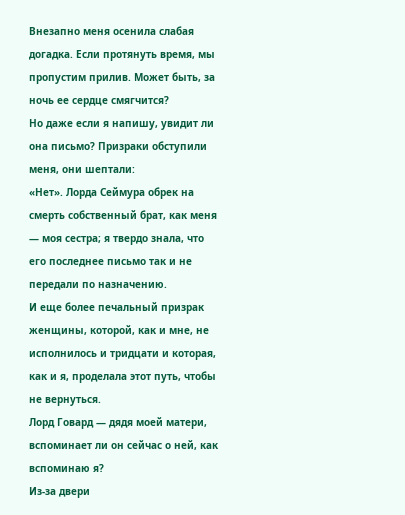Внезапно меня осенила слабая догадка. Если протянуть время, мы пропустим прилив. Может быть, за ночь ее сердце смягчится?
Но даже если я напишу, увидит ли она письмо? Призраки обступили меня, они шептали:
«Нет». Лорда Сеймура обрек на смерть собственный брат, как меня — моя сестра; я твердо знала, что его последнее письмо так и не передали по назначению.
И еще более печальный призрак женщины, которой, как и мне, не исполнилось и тридцати и которая, как и я, проделала этот путь, чтобы не вернуться.
Лорд Говард — дядя моей матери, вспоминает ли он сейчас о ней, как вспоминаю я?
Из-за двери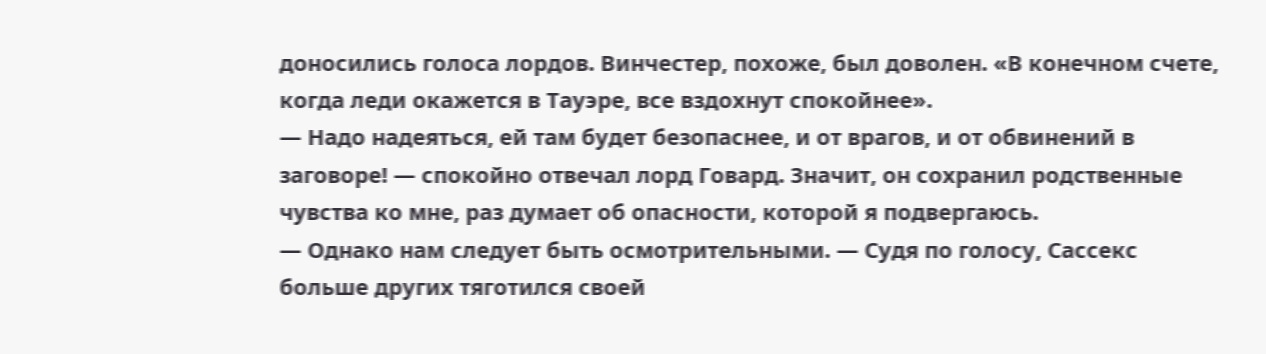доносились голоса лордов. Винчестер, похоже, был доволен. «В конечном счете, когда леди окажется в Тауэре, все вздохнут спокойнее».
— Надо надеяться, ей там будет безопаснее, и от врагов, и от обвинений в заговоре! — спокойно отвечал лорд Говард. Значит, он сохранил родственные чувства ко мне, раз думает об опасности, которой я подвергаюсь.
— Однако нам следует быть осмотрительными. — Судя по голосу, Сассекс больше других тяготился своей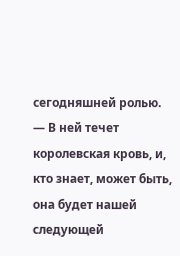сегодняшней ролью. — В ней течет королевская кровь, и, кто знает, может быть, она будет нашей следующей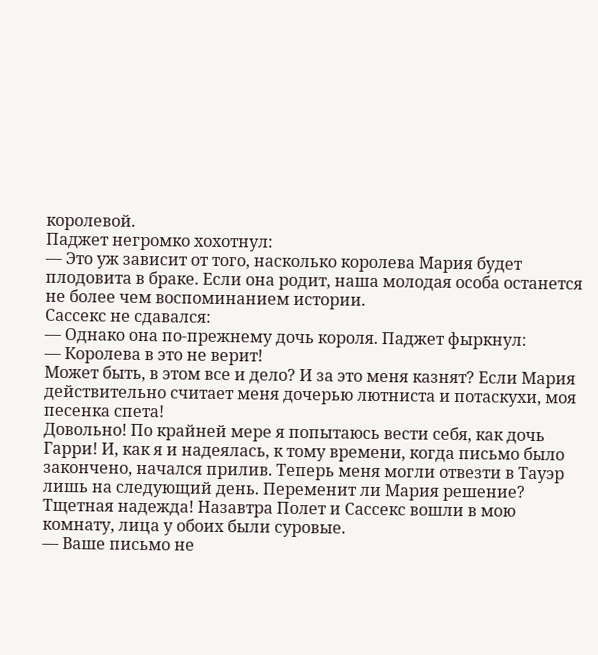королевой.
Паджет негромко хохотнул:
— Это уж зависит от того, насколько королева Мария будет плодовита в браке. Если она родит, наша молодая особа останется не более чем воспоминанием истории.
Сассекс не сдавался:
— Однако она по-прежнему дочь короля. Паджет фыркнул:
— Королева в это не верит!
Может быть, в этом все и дело? И за это меня казнят? Если Мария действительно считает меня дочерью лютниста и потаскухи, моя песенка спета!
Довольно! По крайней мере я попытаюсь вести себя, как дочь Гарри! И, как я и надеялась, к тому времени, когда письмо было закончено, начался прилив. Теперь меня могли отвезти в Тауэр лишь на следующий день. Переменит ли Мария решение?
Тщетная надежда! Назавтра Полет и Сассекс вошли в мою комнату, лица у обоих были суровые.
— Ваше письмо не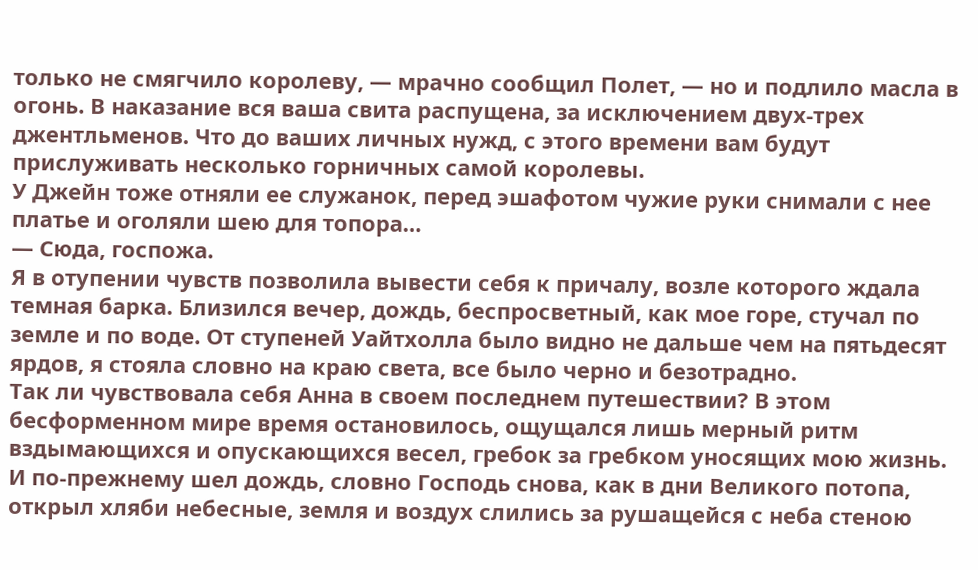только не смягчило королеву, — мрачно сообщил Полет, — но и подлило масла в огонь. В наказание вся ваша свита распущена, за исключением двух-трех джентльменов. Что до ваших личных нужд, с этого времени вам будут прислуживать несколько горничных самой королевы.
У Джейн тоже отняли ее служанок, перед эшафотом чужие руки снимали с нее платье и оголяли шею для топора…
— Сюда, госпожа.
Я в отупении чувств позволила вывести себя к причалу, возле которого ждала темная барка. Близился вечер, дождь, беспросветный, как мое горе, стучал по земле и по воде. От ступеней Уайтхолла было видно не дальше чем на пятьдесят ярдов, я стояла словно на краю света, все было черно и безотрадно.
Так ли чувствовала себя Анна в своем последнем путешествии? В этом бесформенном мире время остановилось, ощущался лишь мерный ритм вздымающихся и опускающихся весел, гребок за гребком уносящих мою жизнь. И по-прежнему шел дождь, словно Господь снова, как в дни Великого потопа, открыл хляби небесные, земля и воздух слились за рушащейся с неба стеною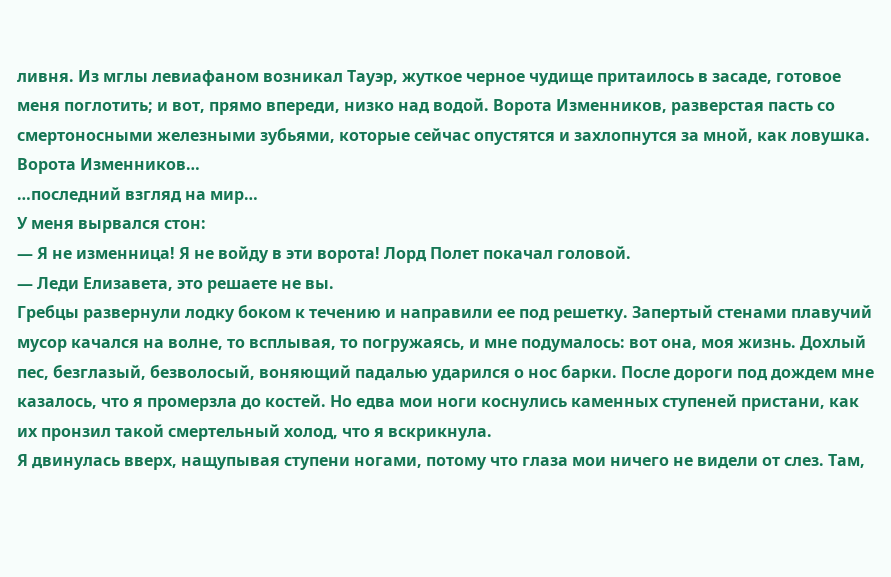ливня. Из мглы левиафаном возникал Тауэр, жуткое черное чудище притаилось в засаде, готовое меня поглотить; и вот, прямо впереди, низко над водой. Ворота Изменников, разверстая пасть со смертоносными железными зубьями, которые сейчас опустятся и захлопнутся за мной, как ловушка.
Ворота Изменников…
…последний взгляд на мир…
У меня вырвался стон:
— Я не изменница! Я не войду в эти ворота! Лорд Полет покачал головой.
— Леди Елизавета, это решаете не вы.
Гребцы развернули лодку боком к течению и направили ее под решетку. Запертый стенами плавучий мусор качался на волне, то всплывая, то погружаясь, и мне подумалось: вот она, моя жизнь. Дохлый пес, безглазый, безволосый, воняющий падалью ударился о нос барки. После дороги под дождем мне казалось, что я промерзла до костей. Но едва мои ноги коснулись каменных ступеней пристани, как их пронзил такой смертельный холод, что я вскрикнула.
Я двинулась вверх, нащупывая ступени ногами, потому что глаза мои ничего не видели от слез. Там,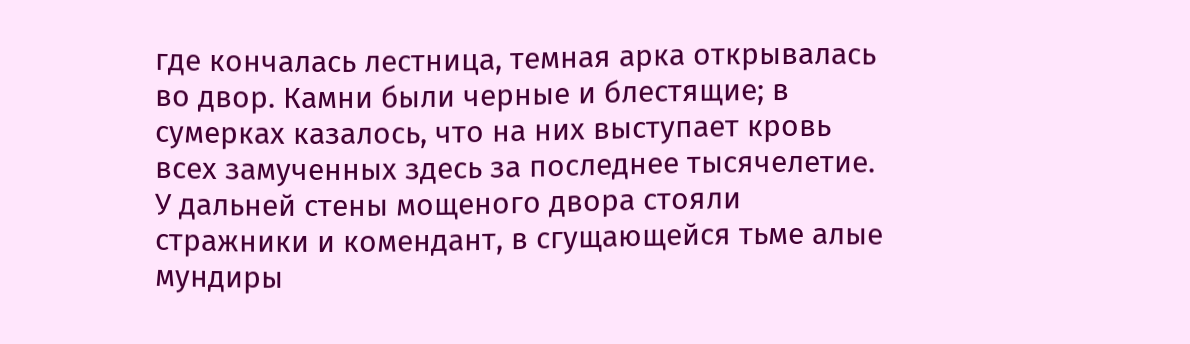где кончалась лестница, темная арка открывалась во двор. Камни были черные и блестящие; в сумерках казалось, что на них выступает кровь всех замученных здесь за последнее тысячелетие.
У дальней стены мощеного двора стояли стражники и комендант, в сгущающейся тьме алые мундиры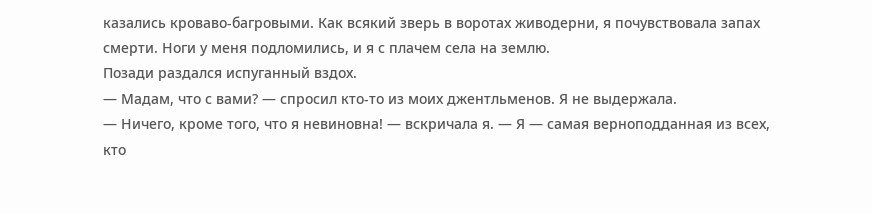казались кроваво-багровыми. Как всякий зверь в воротах живодерни, я почувствовала запах смерти. Ноги у меня подломились, и я с плачем села на землю.
Позади раздался испуганный вздох.
— Мадам, что с вами? — спросил кто-то из моих джентльменов. Я не выдержала.
— Ничего, кроме того, что я невиновна! — вскричала я. — Я — самая верноподданная из всех, кто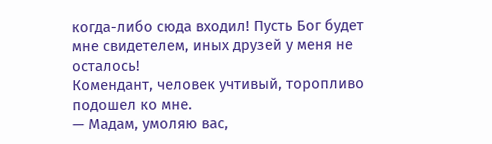когда-либо сюда входил! Пусть Бог будет мне свидетелем, иных друзей у меня не осталось!
Комендант, человек учтивый, торопливо подошел ко мне.
— Мадам, умоляю вас,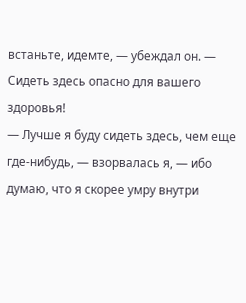встаньте, идемте, — убеждал он. — Сидеть здесь опасно для вашего здоровья!
— Лучше я буду сидеть здесь, чем еще где-нибудь, — взорвалась я, — ибо думаю, что я скорее умру внутри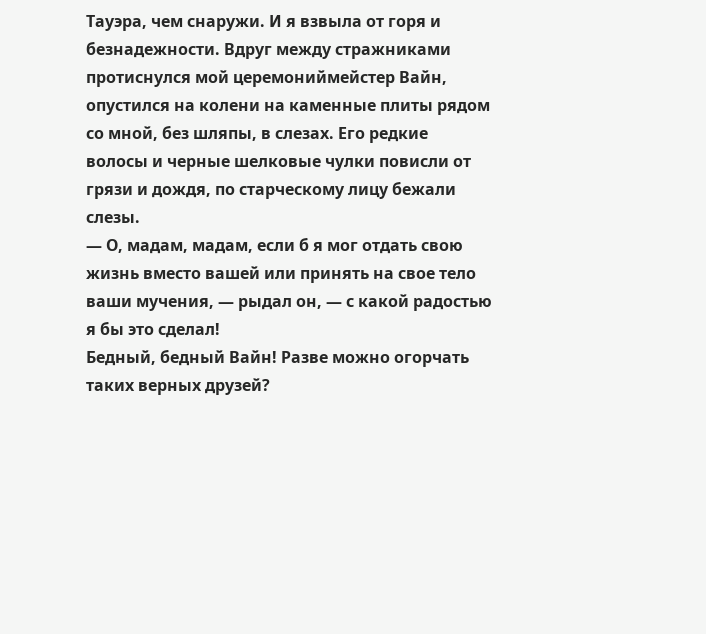Тауэра, чем снаружи. И я взвыла от горя и безнадежности. Вдруг между стражниками протиснулся мой церемониймейстер Вайн, опустился на колени на каменные плиты рядом со мной, без шляпы, в слезах. Его редкие волосы и черные шелковые чулки повисли от грязи и дождя, по старческому лицу бежали слезы.
— О, мадам, мадам, если б я мог отдать свою жизнь вместо вашей или принять на свое тело ваши мучения, — рыдал он, — с какой радостью я бы это сделал!
Бедный, бедный Вайн! Разве можно огорчать таких верных друзей?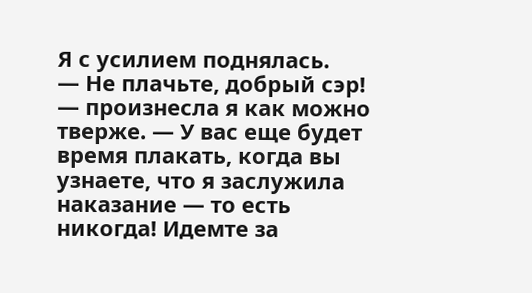Я с усилием поднялась.
— Не плачьте, добрый сэр! — произнесла я как можно тверже. — У вас еще будет время плакать, когда вы узнаете, что я заслужила наказание — то есть никогда! Идемте за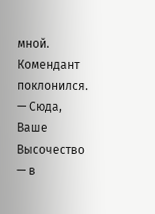мной.
Комендант поклонился.
— Сюда, Ваше Высочество — в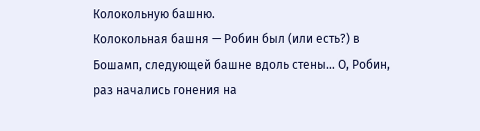Колокольную башню.
Колокольная башня — Робин был (или есть?) в Бошамп, следующей башне вдоль стены… О, Робин, раз начались гонения на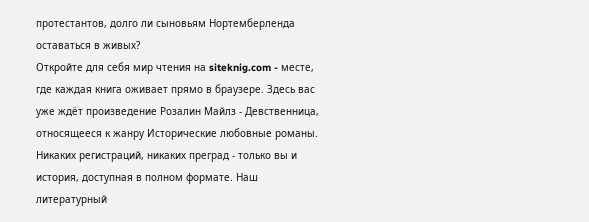протестантов, долго ли сыновьям Нортемберленда оставаться в живых?
Откройте для себя мир чтения на siteknig.com - месте, где каждая книга оживает прямо в браузере. Здесь вас уже ждёт произведение Розалин Майлз - Девственница, относящееся к жанру Исторические любовные романы. Никаких регистраций, никаких преград - только вы и история, доступная в полном формате. Наш литературный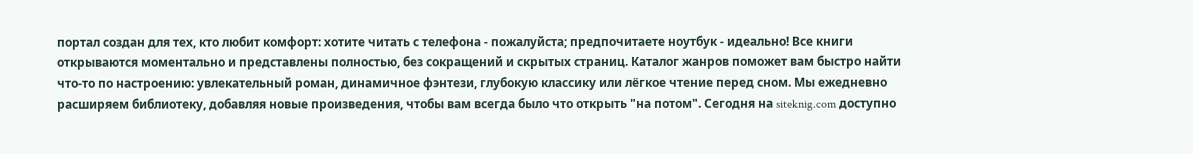портал создан для тех, кто любит комфорт: хотите читать с телефона - пожалуйста; предпочитаете ноутбук - идеально! Все книги открываются моментально и представлены полностью, без сокращений и скрытых страниц. Каталог жанров поможет вам быстро найти что-то по настроению: увлекательный роман, динамичное фэнтези, глубокую классику или лёгкое чтение перед сном. Мы ежедневно расширяем библиотеку, добавляя новые произведения, чтобы вам всегда было что открыть "на потом". Сегодня на siteknig.com доступно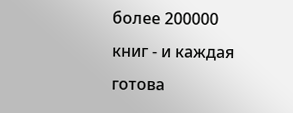более 200000 книг - и каждая готова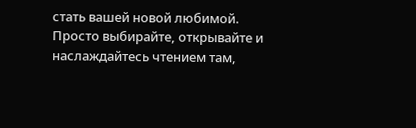стать вашей новой любимой. Просто выбирайте, открывайте и наслаждайтесь чтением там,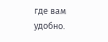где вам удобно.